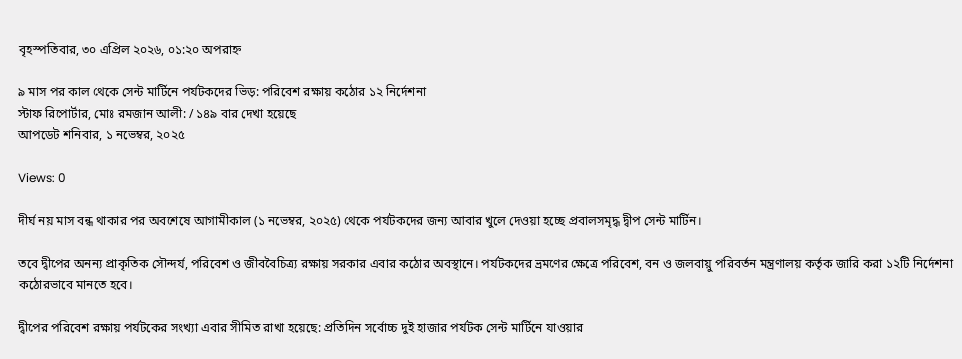বৃহস্পতিবার, ৩০ এপ্রিল ২০২৬, ০১:২০ অপরাহ্ন

৯ মাস পর কাল থেকে সেন্ট মার্টিনে পর্যটকদের ভিড়: পরিবেশ রক্ষায় কঠোর ১২ নির্দেশনা
স্টাফ রিপোর্টার, মোঃ রমজান আলী: / ১৪৯ বার দেখা হয়েছে
আপডেট শনিবার, ১ নভেম্বর, ২০২৫

Views: 0

দীর্ঘ নয় মাস বন্ধ থাকার পর অবশেষে আগামীকাল (১ নভেম্বর, ২০২৫) থেকে পর্যটকদের জন্য আবার খুলে দেওয়া হচ্ছে প্রবালসমৃদ্ধ দ্বীপ সেন্ট মার্টিন।

তবে দ্বীপের অনন্য প্রাকৃতিক সৌন্দর্য, পরিবেশ ও জীববৈচিত্র্য রক্ষায় সরকার এবার কঠোর অবস্থানে। পর্যটকদের ভ্রমণের ক্ষেত্রে পরিবেশ, বন ও জলবায়ু পরিবর্তন মন্ত্রণালয় কর্তৃক জারি করা ১২টি নির্দেশনা কঠোরভাবে মানতে হবে।

দ্বীপের পরিবেশ রক্ষায় পর্যটকের সংখ্যা এবার সীমিত রাখা হয়েছে: প্রতিদিন সর্বোচ্চ দুই হাজার পর্যটক সেন্ট মার্টিনে যাওয়ার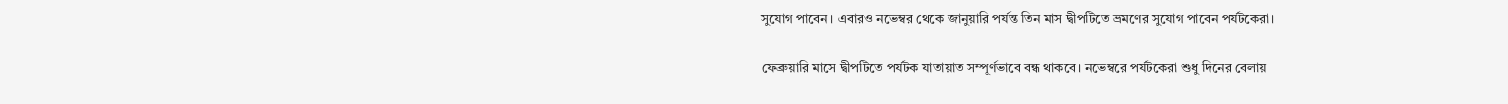সুযোগ পাবেন। এবারও নভেম্বর থেকে জানুয়ারি পর্যন্ত তিন মাস দ্বীপটিতে ভ্রমণের সুযোগ পাবেন পর্যটকেরা।

ফেব্রুয়ারি মাসে দ্বীপটিতে পর্যটক যাতায়াত সম্পূর্ণভাবে বন্ধ থাকবে। নভেম্বরে পর্যটকেরা শুধু দিনের বেলায়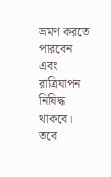ভ্রমণ করতে পারবেন এবং রাত্রিযাপন নিষিদ্ধ থাকবে। তবে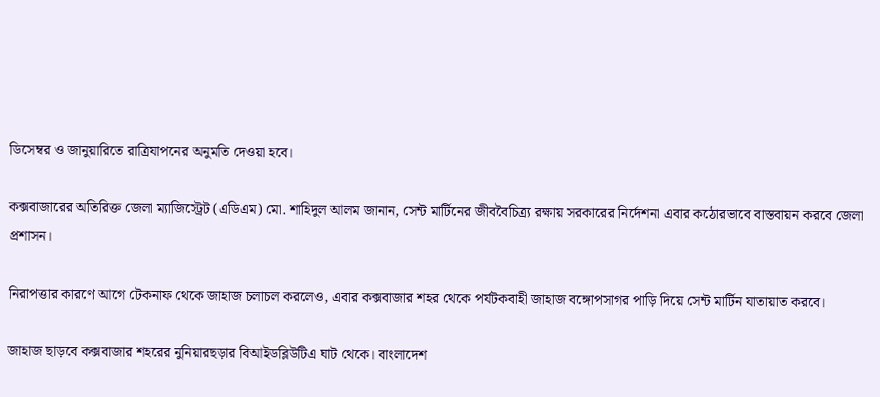ডিসেম্বর ও জানুয়ারিতে রাত্রিযাপনের অনুমতি দেওয়া হবে।

কক্সবাজারের অতিরিক্ত জেলা ম্যাজিস্ট্রেট (এডিএম) মো. শাহিদুল আলম জানান, সেন্ট মার্টিনের জীববৈচিত্র্য রক্ষায় সরকারের নির্দেশনা এবার কঠোরভাবে বাস্তবায়ন করবে জেলা প্রশাসন।

নিরাপত্তার কারণে আগে টেকনাফ থেকে জাহাজ চলাচল করলেও, এবার কক্সবাজার শহর থেকে পর্যটকবাহী জাহাজ বঙ্গোপসাগর পাড়ি দিয়ে সেন্ট মার্টিন যাতায়াত করবে।

জাহাজ ছাড়বে কক্সবাজার শহরের নুনিয়ারছড়ার বিআইডব্লিউটিএ ঘাট থেকে। বাংলাদেশ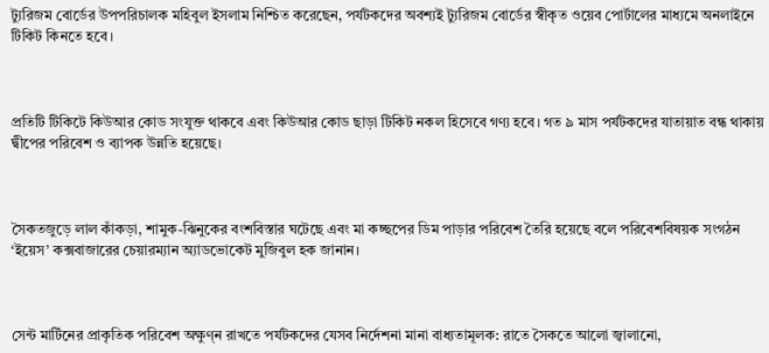ট্যুরিজম বোর্ডের উপপরিচালক মহিবুল ইসলাম নিশ্চিত করেছেন, পর্যটকদের অবশ্যই ট্যুরিজম বোর্ডের স্বীকৃত ওয়েব পোর্টালের মাধ্যমে অনলাইনে টিকিট কিনতে হবে।



প্রতিটি টিকিটে কিউআর কোড সংযুক্ত থাকবে এবং কিউআর কোড ছাড়া টিকিট নকল হিসেবে গণ্য হবে। গত ৯ মাস পর্যটকদের যাতায়াত বন্ধ থাকায় দ্বীপের পরিবেশ ও ব্যাপক উন্নতি হয়েছে।



সৈকতজুড়ে লাল কাঁকড়া, শামুক-ঝিনুকের বংশবিস্তার ঘটেছে এবং মা কচ্ছপের ডিম পাড়ার পরিবেশ তৈরি হয়েছে বলে পরিবেশবিষয়ক সংগঠন ‘ইয়েস’ কক্সবাজারের চেয়ারম্যান অ্যাডভোকেট মুজিবুল হক জানান।



সেন্ট মার্টিনের প্রাকৃতিক পরিবেশ অক্ষুণ্ন রাখতে পর্যটকদের যেসব নির্দেশনা মানা বাধ্যতামূলক: রাতে সৈকতে আলো জ্বালানো,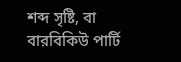শব্দ সৃষ্টি, বা বারবিকিউ পার্টি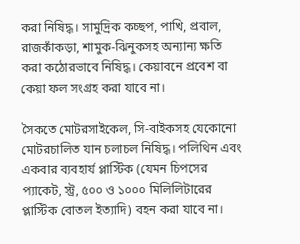করা নিষিদ্ধ। সামুদ্রিক কচ্ছপ, পাখি, প্রবাল, রাজকাঁকড়া, শামুক-ঝিনুকসহ অন্যান্য ক্ষতি করা কঠোরভাবে নিষিদ্ধ। কেয়াবনে প্রবেশ বা কেয়া ফল সংগ্রহ করা যাবে না।

সৈকতে মোটরসাইকেল, সি-বাইকসহ যেকোনো মোটরচালিত যান চলাচল নিষিদ্ধ। পলিথিন এবং একবার ব্যবহার্য প্লাস্টিক (যেমন চিপসের প্যাকেট, স্ট্র, ৫০০ ও ১০০০ মিলিলিটারের প্লাস্টিক বোতল ইত্যাদি) বহন করা যাবে না।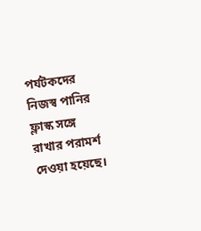পর্যটকদের নিজস্ব পানির ফ্লাস্ক সঙ্গে রাখার পরামর্শ দেওয়া হয়েছে।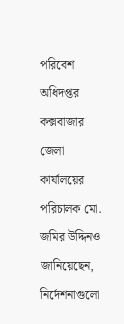পরিবেশ অধিদপ্তর কক্সবাজার জেলা কার্যালয়ের পরিচালক মো. জমির উদ্দিনও জানিয়েছেন, নির্দেশনাগুলো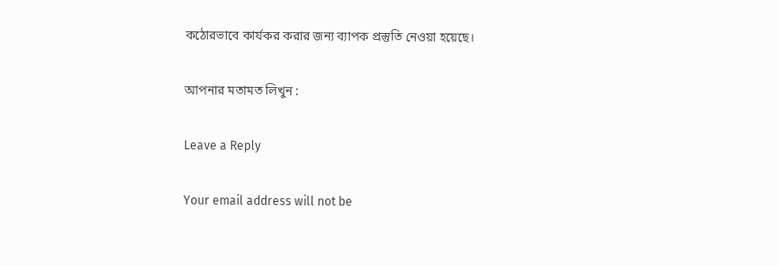কঠোরভাবে কার্যকর করার জন্য ব্যাপক প্রস্তুতি নেওয়া হয়েছে।

আপনার মতামত লিখুন :

Leave a Reply

Your email address will not be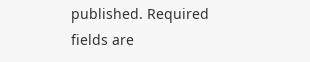published. Required fields are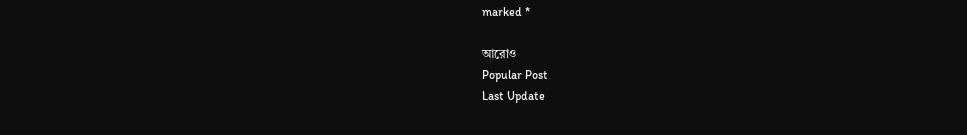marked *

আরোও
Popular Post
Last Update